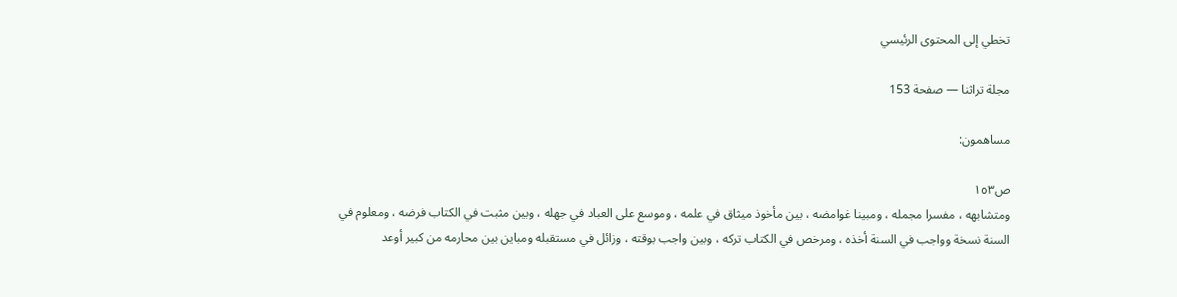تخطي إلى المحتوى الرئيسي

مجلة تراثنا — صفحة 153

مساهمون:

ص١٥٣
ومتشابهه ، مفسرا مجمله ، ومبينا غوامضه ، بين مأخوذ ميثاق في علمه ، وموسع على العباد في جهله ، وبين مثبت في الكتاب فرضه ، ومعلوم في السنة نسخة وواجب في السنة أخذه ، ومرخص في الكتاب تركه ، وبين واجب بوقته ، وزائل في مستقبله ومباين بين محارمه من كبير أوعد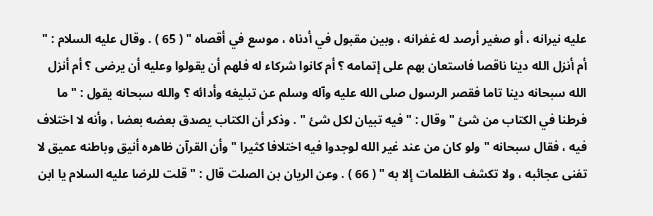عليه نيرانه ، أو صغير أرصد له غفرانه ، وبين مقبول في أدناه ، موسع في أقصاه " ( 65 ) . وقال عليه السلام : " أم أنزل الله دينا ناقصا فاستعان بهم على إتمامه ؟ أم كانوا شركاء له فلهم أن يقولوا وعليه أن يرضى ؟ أم أنزل الله سبحانه دينا تاما فقصر الرسول صلى الله عليه وآله وسلم عن تبليغه وأدائه ؟ والله سبحانه يقول : " ما فرطنا في الكتاب من شئ " وقال : " فيه تبيان لكل شئ " . وذكر أن الكتاب يصدق بعضه بعضا ، وأنه لا اختلاف فيه ، فقال سبحانه " ولو كان من عند غير الله لوجدوا فيه اختلافا كثيرا " وأن القرآن ظاهره أنيق وباطنه عميق لا تفنى عجائبه ، ولا تكشف الظلمات إلا به " ( 66 ) . وعن الريان بن الصلت قال : " قلت للرضا عليه السلام يا ابن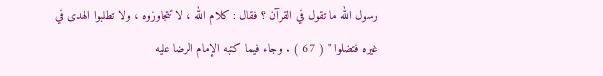رسول الله ما تقول في القرآن ؟ فقال : كلام الله ، لا تتجاوزوه ، ولا تطلبوا الهدى في غيره فتضلوا " ( 67 ) . وجاء فيما كتبه الإمام الرضا عليه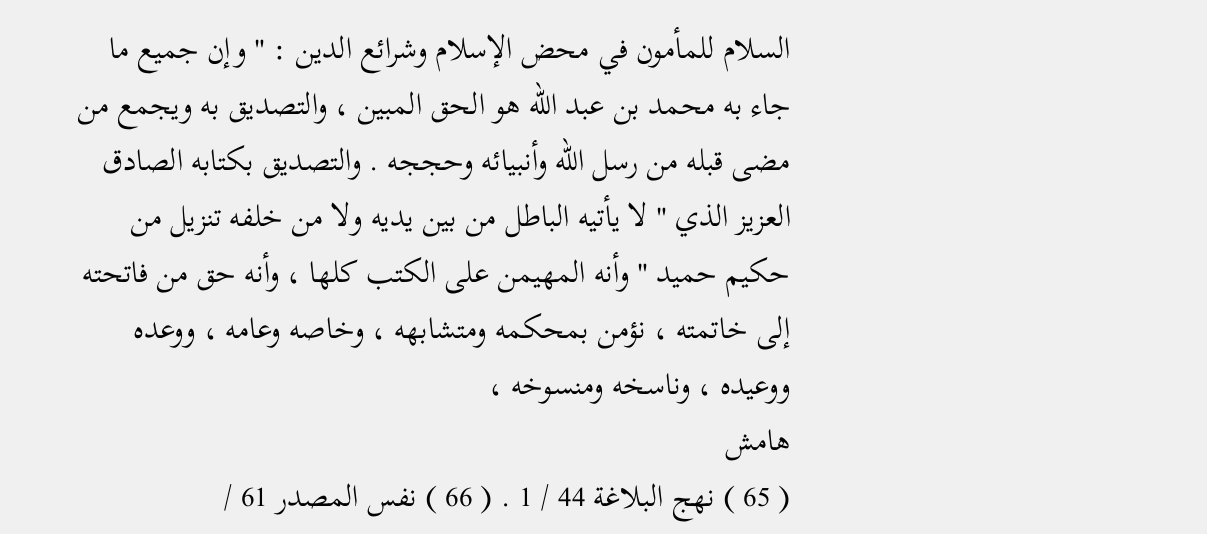السلام للمأمون في محض الإسلام وشرائع الدين : " وإن جميع ما جاء به محمد بن عبد الله هو الحق المبين ، والتصديق به ويجمع من مضى قبله من رسل الله وأنبيائه وحججه . والتصديق بكتابه الصادق العزيز الذي " لا يأتيه الباطل من بين يديه ولا من خلفه تنزيل من حكيم حميد " وأنه المهيمن على الكتب كلها ، وأنه حق من فاتحته إلى خاتمته ، نؤمن بمحكمه ومتشابهه ، وخاصه وعامه ، ووعده ووعيده ، وناسخه ومنسوخه ،
هامش
( 65 ) نهج البلاغة 44 / 1 . ( 66 ) نفس المصدر 61 /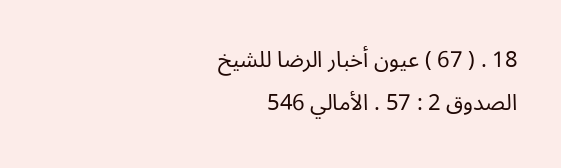18 . ( 67 ) عيون أخبار الرضا للشيخ الصدوق 2 : 57 . الأمالي 546